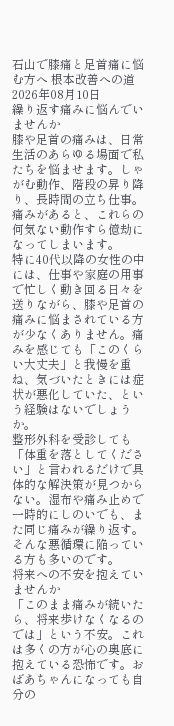石山で膝痛と足首痛に悩む方へ 根本改善への道
2026年08月10日
繰り返す痛みに悩んでいませんか
膝や足首の痛みは、日常生活のあらゆる場面で私たちを悩ませます。しゃがむ動作、階段の昇り降り、長時間の立ち仕事。痛みがあると、これらの何気ない動作すら億劫になってしまいます。
特に40代以降の女性の中には、仕事や家庭の用事で忙しく動き回る日々を送りながら、膝や足首の痛みに悩まされている方が少なくありません。痛みを感じても「このくらい大丈夫」と我慢を重ね、気づいたときには症状が悪化していた、という経験はないでしょうか。
整形外科を受診しても「体重を落としてください」と言われるだけで具体的な解決策が見つからない。湿布や痛み止めで一時的にしのいでも、また同じ痛みが繰り返す。そんな悪循環に陥っている方も多いのです。
将来への不安を抱えていませんか
「このまま痛みが続いたら、将来歩けなくなるのでは」という不安。これは多くの方が心の奥底に抱えている恐怖です。おばあちゃんになっても自分の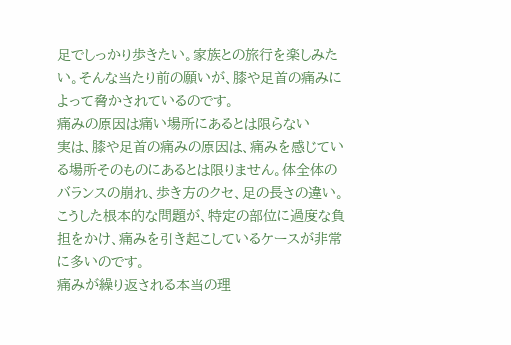足でしっかり歩きたい。家族との旅行を楽しみたい。そんな当たり前の願いが、膝や足首の痛みによって脅かされているのです。
痛みの原因は痛い場所にあるとは限らない
実は、膝や足首の痛みの原因は、痛みを感じている場所そのものにあるとは限りません。体全体のバランスの崩れ、歩き方のクセ、足の長さの違い。こうした根本的な問題が、特定の部位に過度な負担をかけ、痛みを引き起こしているケースが非常に多いのです。
痛みが繰り返される本当の理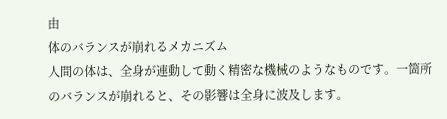由
体のバランスが崩れるメカニズム
人間の体は、全身が連動して動く精密な機械のようなものです。一箇所のバランスが崩れると、その影響は全身に波及します。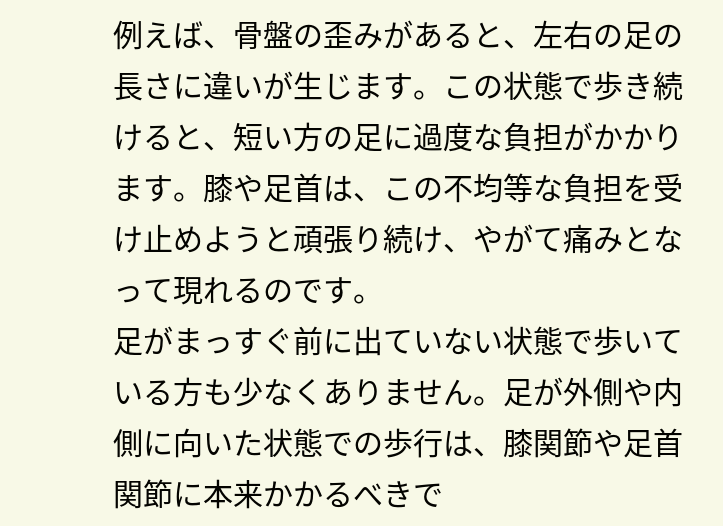例えば、骨盤の歪みがあると、左右の足の長さに違いが生じます。この状態で歩き続けると、短い方の足に過度な負担がかかります。膝や足首は、この不均等な負担を受け止めようと頑張り続け、やがて痛みとなって現れるのです。
足がまっすぐ前に出ていない状態で歩いている方も少なくありません。足が外側や内側に向いた状態での歩行は、膝関節や足首関節に本来かかるべきで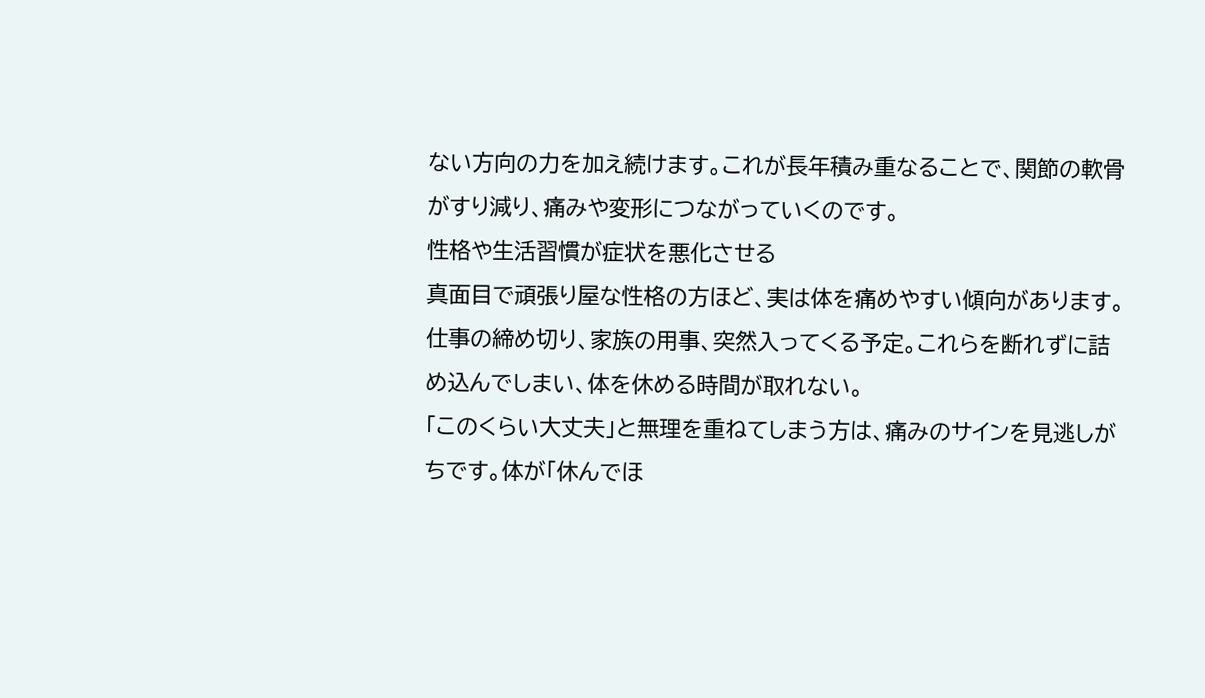ない方向の力を加え続けます。これが長年積み重なることで、関節の軟骨がすり減り、痛みや変形につながっていくのです。
性格や生活習慣が症状を悪化させる
真面目で頑張り屋な性格の方ほど、実は体を痛めやすい傾向があります。仕事の締め切り、家族の用事、突然入ってくる予定。これらを断れずに詰め込んでしまい、体を休める時間が取れない。
「このくらい大丈夫」と無理を重ねてしまう方は、痛みのサインを見逃しがちです。体が「休んでほ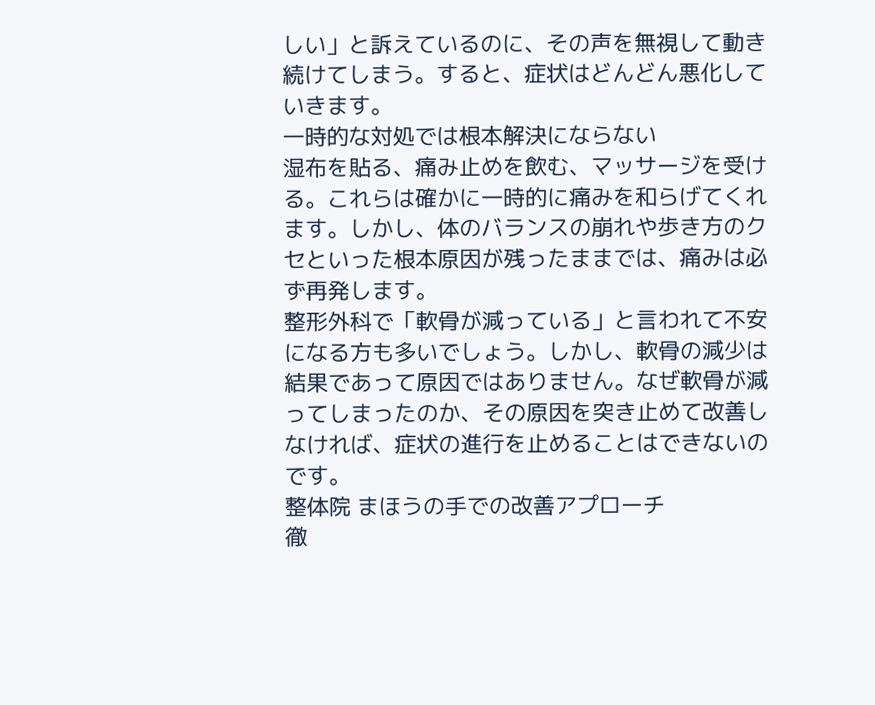しい」と訴えているのに、その声を無視して動き続けてしまう。すると、症状はどんどん悪化していきます。
一時的な対処では根本解決にならない
湿布を貼る、痛み止めを飲む、マッサージを受ける。これらは確かに一時的に痛みを和らげてくれます。しかし、体のバランスの崩れや歩き方のクセといった根本原因が残ったままでは、痛みは必ず再発します。
整形外科で「軟骨が減っている」と言われて不安になる方も多いでしょう。しかし、軟骨の減少は結果であって原因ではありません。なぜ軟骨が減ってしまったのか、その原因を突き止めて改善しなければ、症状の進行を止めることはできないのです。
整体院 まほうの手での改善アプローチ
徹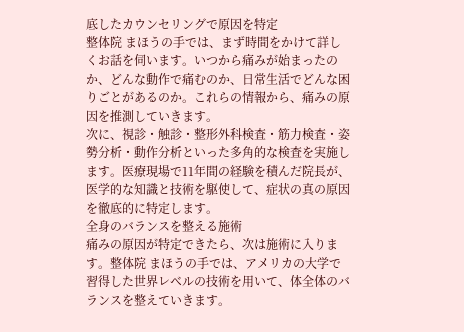底したカウンセリングで原因を特定
整体院 まほうの手では、まず時間をかけて詳しくお話を伺います。いつから痛みが始まったのか、どんな動作で痛むのか、日常生活でどんな困りごとがあるのか。これらの情報から、痛みの原因を推測していきます。
次に、視診・触診・整形外科検査・筋力検査・姿勢分析・動作分析といった多角的な検査を実施します。医療現場で11年間の経験を積んだ院長が、医学的な知識と技術を駆使して、症状の真の原因を徹底的に特定します。
全身のバランスを整える施術
痛みの原因が特定できたら、次は施術に入ります。整体院 まほうの手では、アメリカの大学で習得した世界レベルの技術を用いて、体全体のバランスを整えていきます。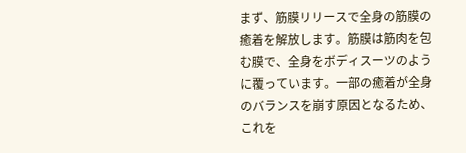まず、筋膜リリースで全身の筋膜の癒着を解放します。筋膜は筋肉を包む膜で、全身をボディスーツのように覆っています。一部の癒着が全身のバランスを崩す原因となるため、これを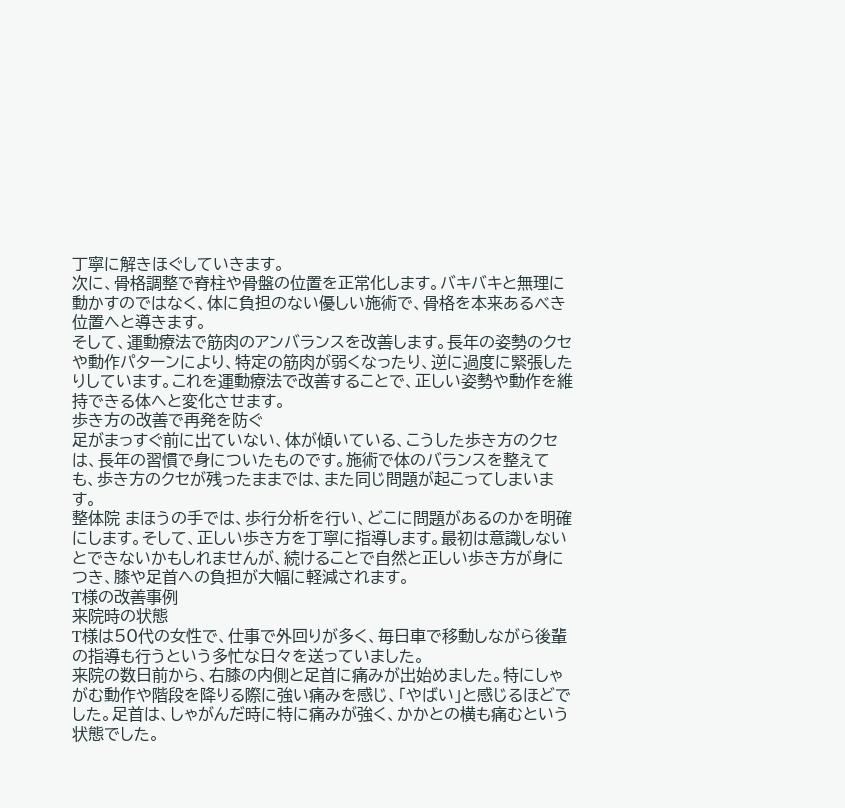丁寧に解きほぐしていきます。
次に、骨格調整で脊柱や骨盤の位置を正常化します。バキバキと無理に動かすのではなく、体に負担のない優しい施術で、骨格を本来あるべき位置へと導きます。
そして、運動療法で筋肉のアンバランスを改善します。長年の姿勢のクセや動作パターンにより、特定の筋肉が弱くなったり、逆に過度に緊張したりしています。これを運動療法で改善することで、正しい姿勢や動作を維持できる体へと変化させます。
歩き方の改善で再発を防ぐ
足がまっすぐ前に出ていない、体が傾いている、こうした歩き方のクセは、長年の習慣で身についたものです。施術で体のバランスを整えても、歩き方のクセが残ったままでは、また同じ問題が起こってしまいます。
整体院 まほうの手では、歩行分析を行い、どこに問題があるのかを明確にします。そして、正しい歩き方を丁寧に指導します。最初は意識しないとできないかもしれませんが、続けることで自然と正しい歩き方が身につき、膝や足首への負担が大幅に軽減されます。
T様の改善事例
来院時の状態
T様は50代の女性で、仕事で外回りが多く、毎日車で移動しながら後輩の指導も行うという多忙な日々を送っていました。
来院の数日前から、右膝の内側と足首に痛みが出始めました。特にしゃがむ動作や階段を降りる際に強い痛みを感じ、「やばい」と感じるほどでした。足首は、しゃがんだ時に特に痛みが強く、かかとの横も痛むという状態でした。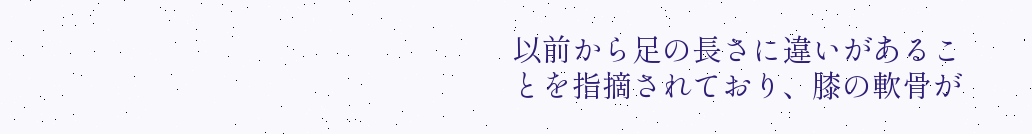以前から足の長さに違いがあることを指摘されており、膝の軟骨が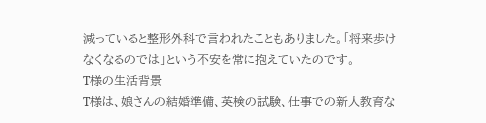減っていると整形外科で言われたこともありました。「将来歩けなくなるのでは」という不安を常に抱えていたのです。
T様の生活背景
T様は、娘さんの結婚準備、英検の試験、仕事での新人教育な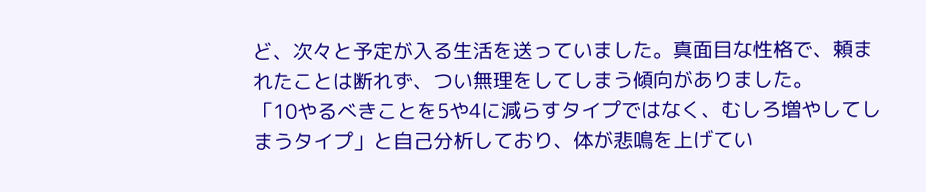ど、次々と予定が入る生活を送っていました。真面目な性格で、頼まれたことは断れず、つい無理をしてしまう傾向がありました。
「10やるべきことを5や4に減らすタイプではなく、むしろ増やしてしまうタイプ」と自己分析しており、体が悲鳴を上げてい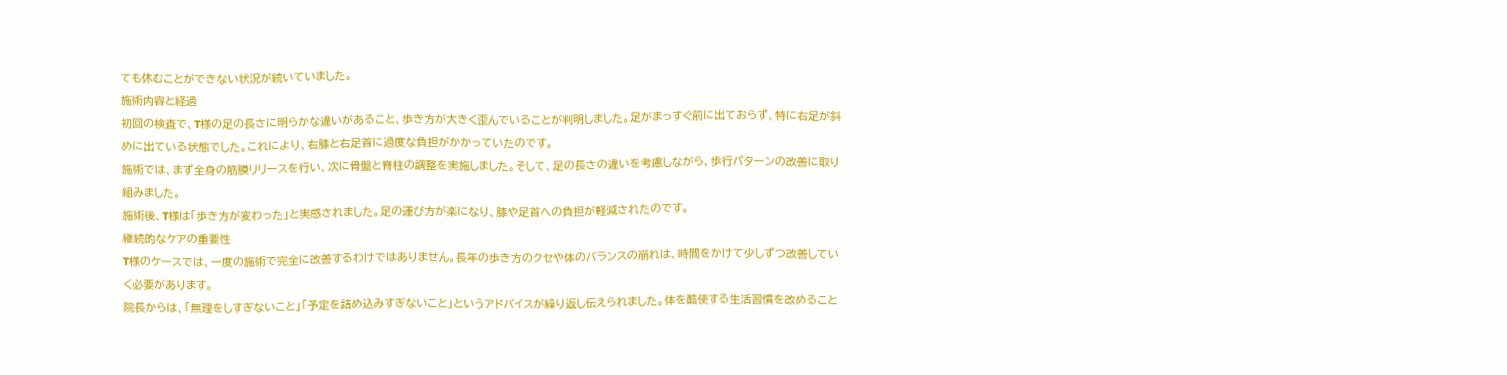ても休むことができない状況が続いていました。
施術内容と経過
初回の検査で、T様の足の長さに明らかな違いがあること、歩き方が大きく歪んでいることが判明しました。足がまっすぐ前に出ておらず、特に右足が斜めに出ている状態でした。これにより、右膝と右足首に過度な負担がかかっていたのです。
施術では、まず全身の筋膜リリースを行い、次に骨盤と脊柱の調整を実施しました。そして、足の長さの違いを考慮しながら、歩行パターンの改善に取り組みました。
施術後、T様は「歩き方が変わった」と実感されました。足の運び方が楽になり、膝や足首への負担が軽減されたのです。
継続的なケアの重要性
T様のケースでは、一度の施術で完全に改善するわけではありません。長年の歩き方のクセや体のバランスの崩れは、時間をかけて少しずつ改善していく必要があります。
院長からは、「無理をしすぎないこと」「予定を詰め込みすぎないこと」というアドバイスが繰り返し伝えられました。体を酷使する生活習慣を改めること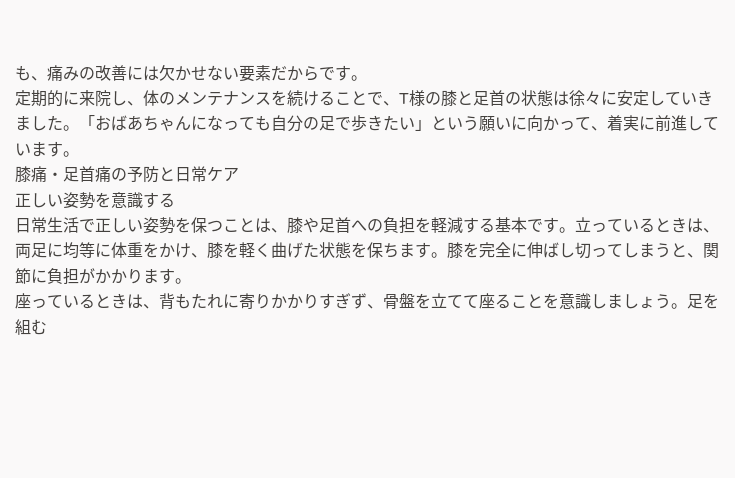も、痛みの改善には欠かせない要素だからです。
定期的に来院し、体のメンテナンスを続けることで、T様の膝と足首の状態は徐々に安定していきました。「おばあちゃんになっても自分の足で歩きたい」という願いに向かって、着実に前進しています。
膝痛・足首痛の予防と日常ケア
正しい姿勢を意識する
日常生活で正しい姿勢を保つことは、膝や足首への負担を軽減する基本です。立っているときは、両足に均等に体重をかけ、膝を軽く曲げた状態を保ちます。膝を完全に伸ばし切ってしまうと、関節に負担がかかります。
座っているときは、背もたれに寄りかかりすぎず、骨盤を立てて座ることを意識しましょう。足を組む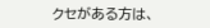クセがある方は、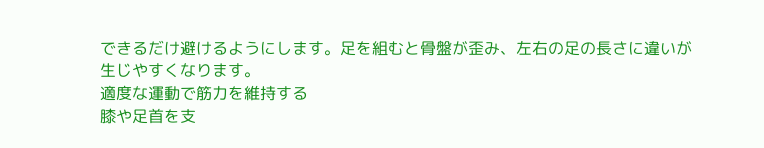できるだけ避けるようにします。足を組むと骨盤が歪み、左右の足の長さに違いが生じやすくなります。
適度な運動で筋力を維持する
膝や足首を支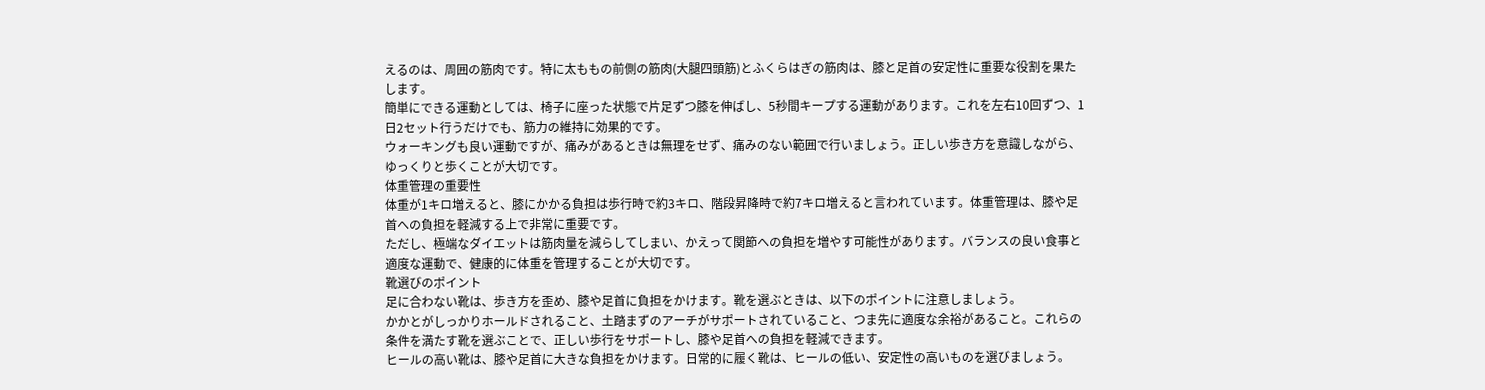えるのは、周囲の筋肉です。特に太ももの前側の筋肉(大腿四頭筋)とふくらはぎの筋肉は、膝と足首の安定性に重要な役割を果たします。
簡単にできる運動としては、椅子に座った状態で片足ずつ膝を伸ばし、5秒間キープする運動があります。これを左右10回ずつ、1日2セット行うだけでも、筋力の維持に効果的です。
ウォーキングも良い運動ですが、痛みがあるときは無理をせず、痛みのない範囲で行いましょう。正しい歩き方を意識しながら、ゆっくりと歩くことが大切です。
体重管理の重要性
体重が1キロ増えると、膝にかかる負担は歩行時で約3キロ、階段昇降時で約7キロ増えると言われています。体重管理は、膝や足首への負担を軽減する上で非常に重要です。
ただし、極端なダイエットは筋肉量を減らしてしまい、かえって関節への負担を増やす可能性があります。バランスの良い食事と適度な運動で、健康的に体重を管理することが大切です。
靴選びのポイント
足に合わない靴は、歩き方を歪め、膝や足首に負担をかけます。靴を選ぶときは、以下のポイントに注意しましょう。
かかとがしっかりホールドされること、土踏まずのアーチがサポートされていること、つま先に適度な余裕があること。これらの条件を満たす靴を選ぶことで、正しい歩行をサポートし、膝や足首への負担を軽減できます。
ヒールの高い靴は、膝や足首に大きな負担をかけます。日常的に履く靴は、ヒールの低い、安定性の高いものを選びましょう。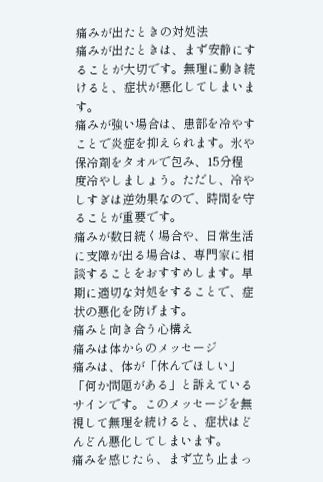痛みが出たときの対処法
痛みが出たときは、まず安静にすることが大切です。無理に動き続けると、症状が悪化してしまいます。
痛みが強い場合は、患部を冷やすことで炎症を抑えられます。氷や保冷剤をタオルで包み、15分程度冷やしましょう。ただし、冷やしすぎは逆効果なので、時間を守ることが重要です。
痛みが数日続く場合や、日常生活に支障が出る場合は、専門家に相談することをおすすめします。早期に適切な対処をすることで、症状の悪化を防げます。
痛みと向き合う心構え
痛みは体からのメッセージ
痛みは、体が「休んでほしい」「何か問題がある」と訴えているサインです。このメッセージを無視して無理を続けると、症状はどんどん悪化してしまいます。
痛みを感じたら、まず立ち止まっ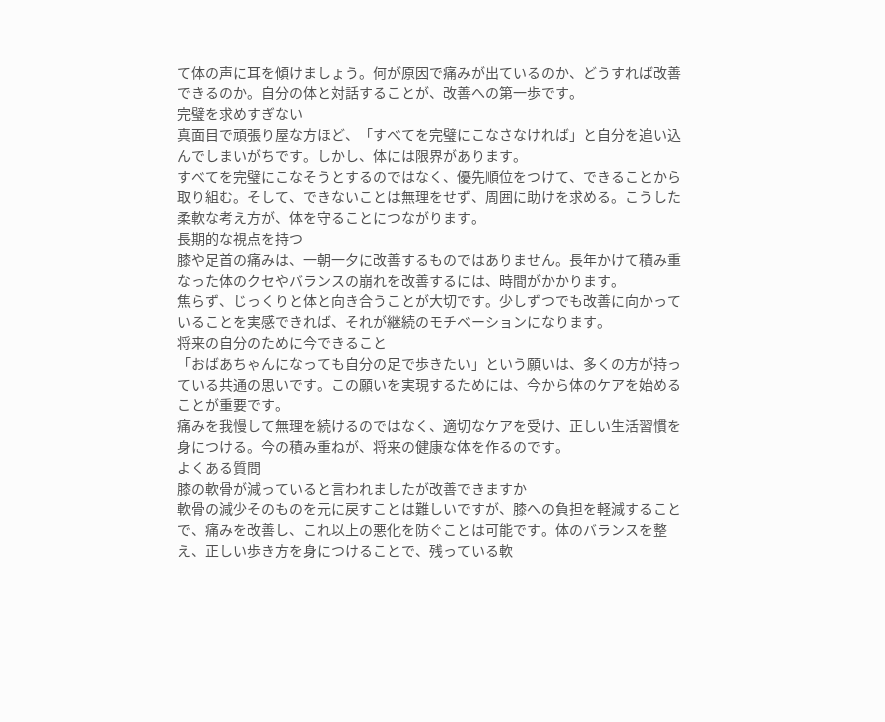て体の声に耳を傾けましょう。何が原因で痛みが出ているのか、どうすれば改善できるのか。自分の体と対話することが、改善への第一歩です。
完璧を求めすぎない
真面目で頑張り屋な方ほど、「すべてを完璧にこなさなければ」と自分を追い込んでしまいがちです。しかし、体には限界があります。
すべてを完璧にこなそうとするのではなく、優先順位をつけて、できることから取り組む。そして、できないことは無理をせず、周囲に助けを求める。こうした柔軟な考え方が、体を守ることにつながります。
長期的な視点を持つ
膝や足首の痛みは、一朝一夕に改善するものではありません。長年かけて積み重なった体のクセやバランスの崩れを改善するには、時間がかかります。
焦らず、じっくりと体と向き合うことが大切です。少しずつでも改善に向かっていることを実感できれば、それが継続のモチベーションになります。
将来の自分のために今できること
「おばあちゃんになっても自分の足で歩きたい」という願いは、多くの方が持っている共通の思いです。この願いを実現するためには、今から体のケアを始めることが重要です。
痛みを我慢して無理を続けるのではなく、適切なケアを受け、正しい生活習慣を身につける。今の積み重ねが、将来の健康な体を作るのです。
よくある質問
膝の軟骨が減っていると言われましたが改善できますか
軟骨の減少そのものを元に戻すことは難しいですが、膝への負担を軽減することで、痛みを改善し、これ以上の悪化を防ぐことは可能です。体のバランスを整え、正しい歩き方を身につけることで、残っている軟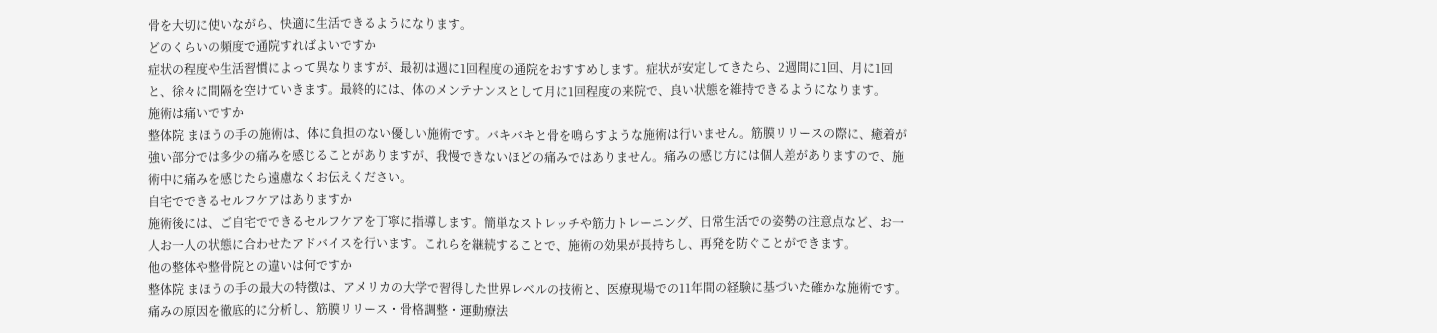骨を大切に使いながら、快適に生活できるようになります。
どのくらいの頻度で通院すればよいですか
症状の程度や生活習慣によって異なりますが、最初は週に1回程度の通院をおすすめします。症状が安定してきたら、2週間に1回、月に1回と、徐々に間隔を空けていきます。最終的には、体のメンテナンスとして月に1回程度の来院で、良い状態を維持できるようになります。
施術は痛いですか
整体院 まほうの手の施術は、体に負担のない優しい施術です。バキバキと骨を鳴らすような施術は行いません。筋膜リリースの際に、癒着が強い部分では多少の痛みを感じることがありますが、我慢できないほどの痛みではありません。痛みの感じ方には個人差がありますので、施術中に痛みを感じたら遠慮なくお伝えください。
自宅でできるセルフケアはありますか
施術後には、ご自宅でできるセルフケアを丁寧に指導します。簡単なストレッチや筋力トレーニング、日常生活での姿勢の注意点など、お一人お一人の状態に合わせたアドバイスを行います。これらを継続することで、施術の効果が長持ちし、再発を防ぐことができます。
他の整体や整骨院との違いは何ですか
整体院 まほうの手の最大の特徴は、アメリカの大学で習得した世界レベルの技術と、医療現場での11年間の経験に基づいた確かな施術です。痛みの原因を徹底的に分析し、筋膜リリース・骨格調整・運動療法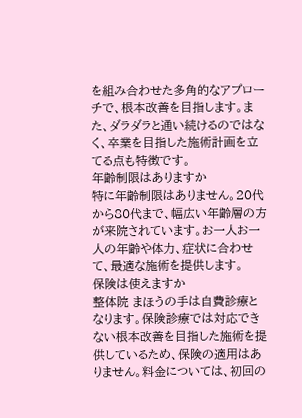を組み合わせた多角的なアプローチで、根本改善を目指します。また、ダラダラと通い続けるのではなく、卒業を目指した施術計画を立てる点も特徴です。
年齢制限はありますか
特に年齢制限はありません。20代から80代まで、幅広い年齢層の方が来院されています。お一人お一人の年齢や体力、症状に合わせて、最適な施術を提供します。
保険は使えますか
整体院 まほうの手は自費診療となります。保険診療では対応できない根本改善を目指した施術を提供しているため、保険の適用はありません。料金については、初回の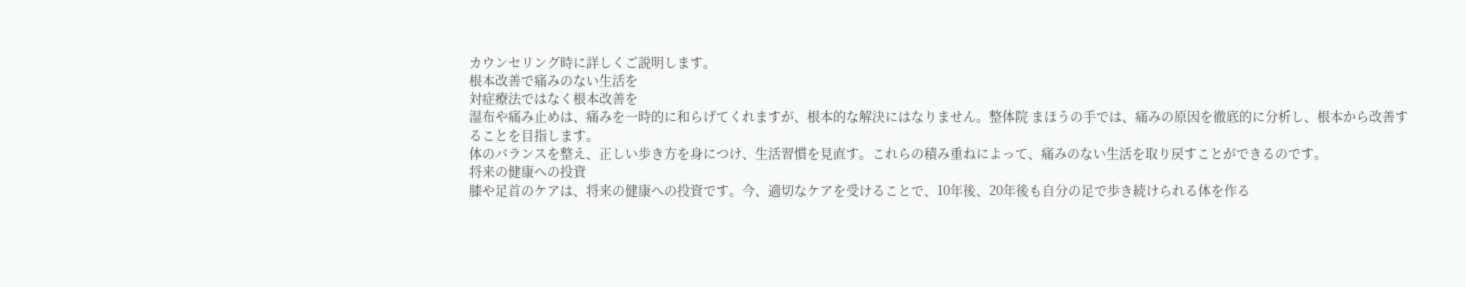カウンセリング時に詳しくご説明します。
根本改善で痛みのない生活を
対症療法ではなく根本改善を
湿布や痛み止めは、痛みを一時的に和らげてくれますが、根本的な解決にはなりません。整体院 まほうの手では、痛みの原因を徹底的に分析し、根本から改善することを目指します。
体のバランスを整え、正しい歩き方を身につけ、生活習慣を見直す。これらの積み重ねによって、痛みのない生活を取り戻すことができるのです。
将来の健康への投資
膝や足首のケアは、将来の健康への投資です。今、適切なケアを受けることで、10年後、20年後も自分の足で歩き続けられる体を作る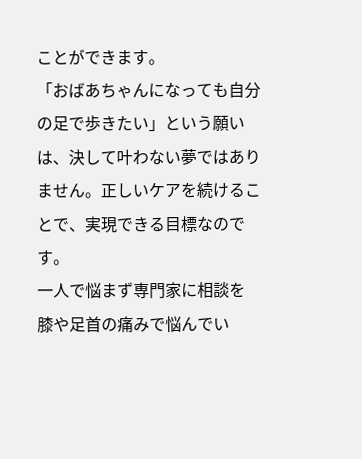ことができます。
「おばあちゃんになっても自分の足で歩きたい」という願いは、決して叶わない夢ではありません。正しいケアを続けることで、実現できる目標なのです。
一人で悩まず専門家に相談を
膝や足首の痛みで悩んでい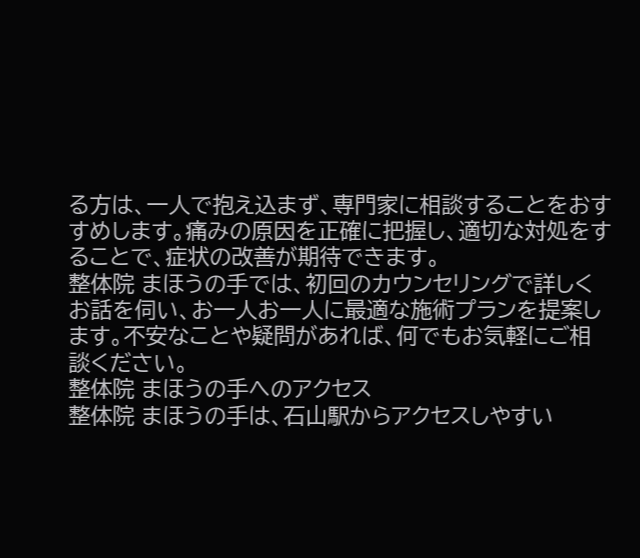る方は、一人で抱え込まず、専門家に相談することをおすすめします。痛みの原因を正確に把握し、適切な対処をすることで、症状の改善が期待できます。
整体院 まほうの手では、初回のカウンセリングで詳しくお話を伺い、お一人お一人に最適な施術プランを提案します。不安なことや疑問があれば、何でもお気軽にご相談ください。
整体院 まほうの手へのアクセス
整体院 まほうの手は、石山駅からアクセスしやすい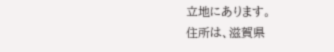立地にあります。
住所は、滋賀県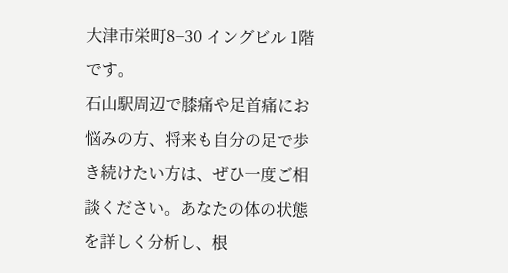大津市栄町8−30 イングビル 1階です。
石山駅周辺で膝痛や足首痛にお悩みの方、将来も自分の足で歩き続けたい方は、ぜひ一度ご相談ください。あなたの体の状態を詳しく分析し、根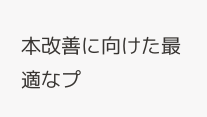本改善に向けた最適なプ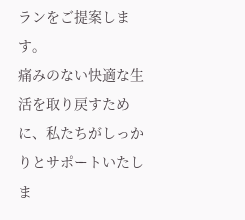ランをご提案します。
痛みのない快適な生活を取り戻すために、私たちがしっかりとサポートいたしま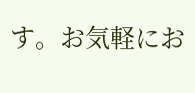す。お気軽にお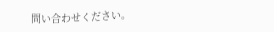問い合わせください。